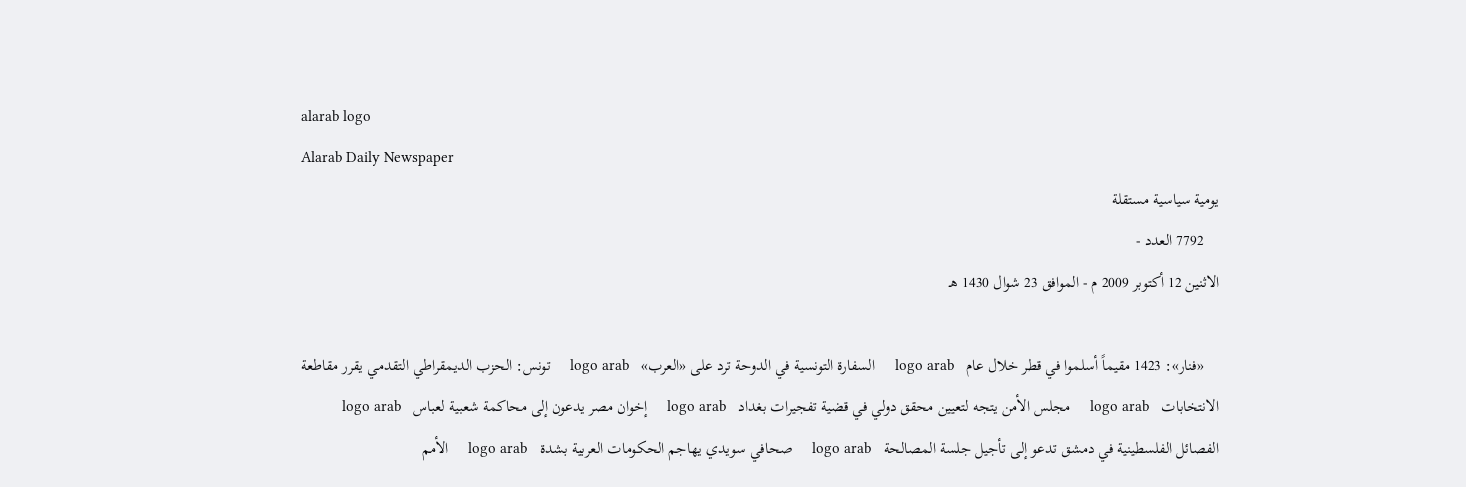alarab logo
Alarab Daily Newspaper
يومية سياسية مستقلة
    7792 العدد -
الاثنين 12 أكتوبر 2009 م - الموافق 23 شوال 1430 هـ

    «فنار»: 1423 مقيماً أسلموا في قطر خلال عام   logo arab     السفارة التونسية في الدوحة ترد على «العرب»   logo arab     تونس: الحزب الديمقراطي التقدمي يقرر مقاطعة الانتخابات   logo arab     مجلس الأمن يتجه لتعيين محقق دولي في قضية تفجيرات بغداد   logo arab     إخوان مصر يدعون إلى محاكمة شعبية لعباس   logo arab     الفصائل الفلسطينية في دمشق تدعو إلى تأجيل جلسة المصالحة   logo arab     صحافي سويدي يهاجم الحكومات العربية بشدة   logo arab     الأمم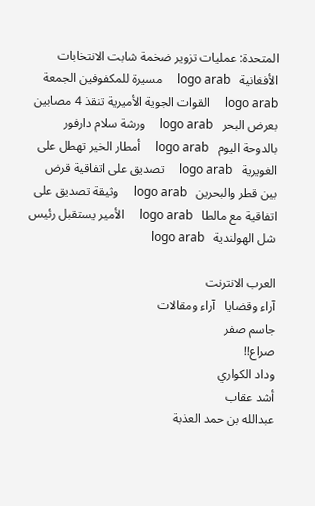المتحدة: عمليات تزوير ضخمة شابت الانتخابات الأفغانية   logo arab     مسيرة للمكفوفين الجمعة    logo arab     القوات الجوية الأميرية تنقذ 4 مصابين بعرض البحر   logo arab     ورشة سلام دارفور بالدوحة اليوم   logo arab     أمطار الخير تهطل على الغويرية   logo arab     تصديق على اتفاقية قرض بين قطر والبحرين   logo arab     وثيقة تصديق على اتفاقية مع مالطا   logo arab     الأمير يستقبل رئيس شل الهولندية   logo arab

العرب الانترنت
آراء وقضايا   آراء ومقالات
جاسم صفر
صراع!!
وداد الكواري
أشد عقاب
عبدالله بن حمد العذبة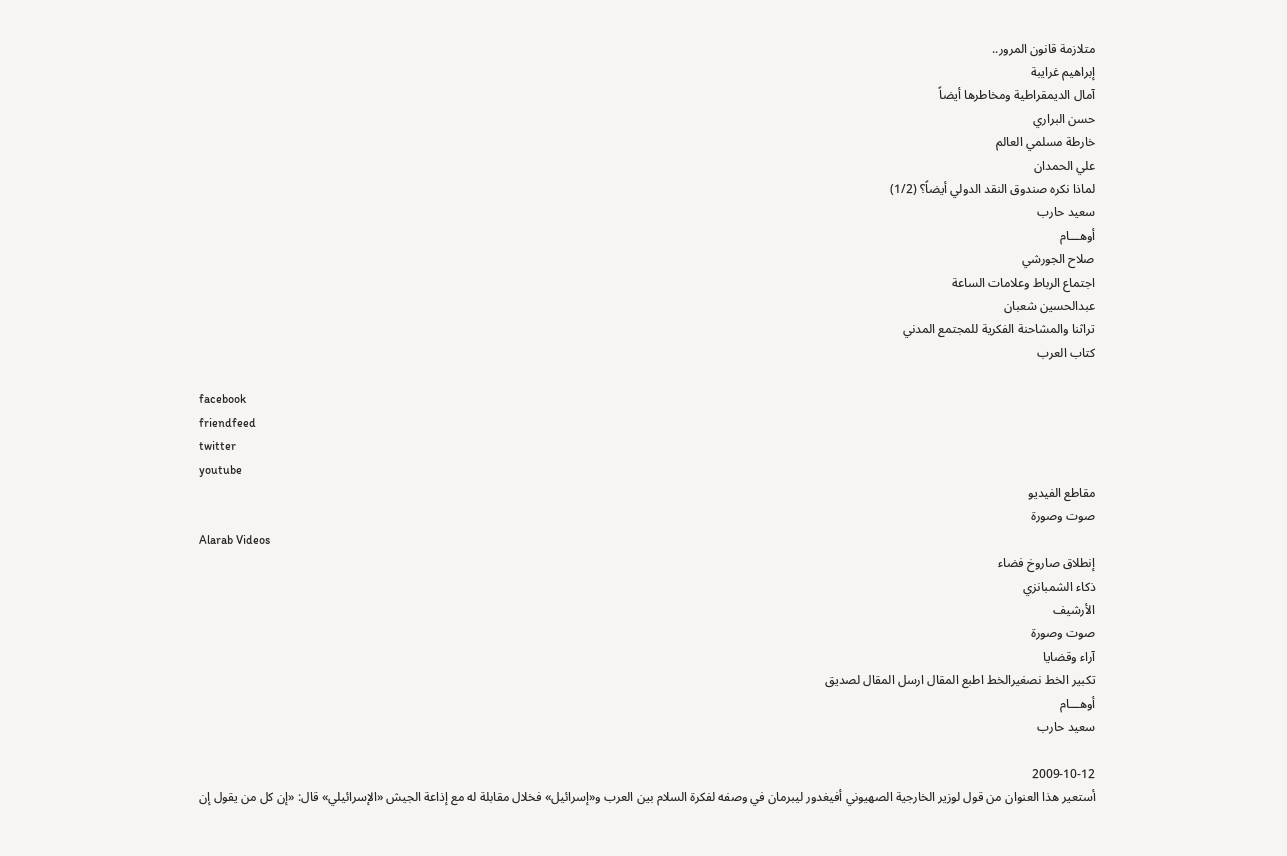متلازمة قانون المرور..
إبراهيم غرايبة
آمال الديمقراطية ومخاطرها أيضاً
حسن البراري
خارطة مسلمي العالم
علي الحمدان
لماذا نكره صندوق النقد الدولي أيضاً؟ (1/2)
سعيد حارب
أوهـــام
صلاح الجورشي
اجتماع الرباط وعلامات الساعة
عبدالحسين شعبان
تراثنا والمشاحنة الفكرية للمجتمع المدني
كتاب العرب

facebook
friendfeed
twitter
youtube
مقاطع الفيديو
صوت وصورة
Alarab Videos
إنطلاق صاروخ فضاء
ذكاء الشمبانزي
الأرشيف
صوت وصورة
آراء وقضايا
تكبير الخط نصغيرالخط اطبع المقال ارسل المقال لصديق
أوهـــام
سعيد حارب

2009-10-12
أستعير هذا العنوان من قول لوزير الخارجية الصهيوني أفيغدور ليبرمان في وصفه لفكرة السلام بين العرب و«إسرائيل» فخلال مقابلة له مع إذاعة الجيش «الإسرائيلي» قال: «إن كل من يقول إن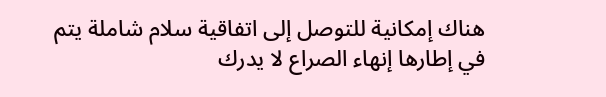هناك إمكانية للتوصل إلى اتفاقية سلام شاملة يتم في إطارها إنهاء الصراع لا يدرك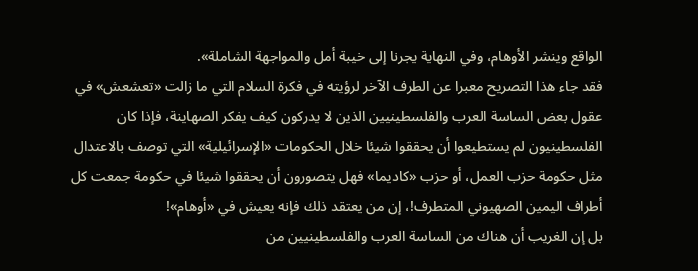الواقع وينشر الأوهام، وفي النهاية يجرنا إلى خيبة أمل والمواجهة الشاملة».
فقد جاء هذا التصريح معبرا عن الطرف الآخر لرؤيته في فكرة السلام التي ما زالت «تعشعش» في عقول بعض الساسة العرب والفلسطينيين الذين لا يدركون كيف يفكر الصهاينة، فإذا كان الفلسطينيون لم يستطيعوا أن يحققوا شيئا خلال الحكومات «الإسرائيلية» التي توصف بالاعتدال مثل حكومة حزب العمل، أو حزب «كاديما» فهل يتصورون أن يحققوا شيئا في حكومة جمعت كل أطراف اليمين الصهيوني المتطرف!، إن من يعتقد ذلك فإنه يعيش في «أوهام»!
بل إن الغريب أن هناك من الساسة العرب والفلسطينيين من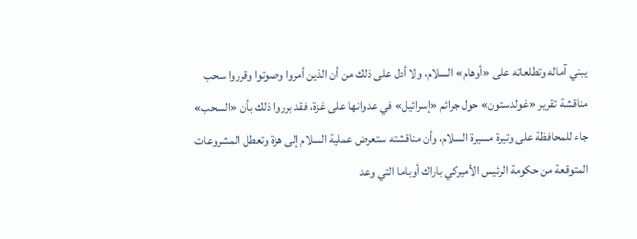يبني آماله وتطلعاته على «أوهام» السلام، ولا أدل على ذلك من أن الذين أمروا وصوتوا وقرروا سحب مناقشة تقرير «غولدستون» حول جرائم «إسرائيل» في عدوانها على غزة، فقد برروا ذلك بأن «السحب» جاء للمحافظة على وتيرة مسيرة السلام، وأن مناقشته ستعرض عملية السلام إلى هزة وتعطل المشروعات المتوقعة من حكومة الرئيس الأميركي باراك أوباما التي وعد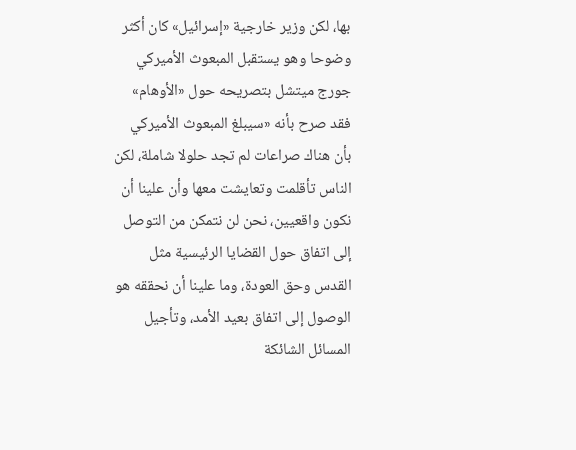بها، لكن وزير خارجية «إسرائيل» كان أكثر وضوحا وهو يستقبل المبعوث الأميركي جورج ميتشل بتصريحه حول «الأوهام» فقد صرح بأنه «سيبلغ المبعوث الأميركي بأن هناك صراعات لم تجد حلولا شاملة، لكن الناس تأقلمت وتعايشت معها وأن علينا أن نكون واقعيين، نحن لن نتمكن من التوصل إلى اتفاق حول القضايا الرئيسية مثل القدس وحق العودة، وما علينا أن نحققه هو الوصول إلى اتفاق بعيد الأمد، وتأجيل المسائل الشائكة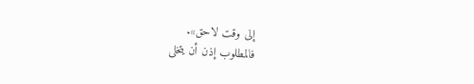إلى وقت لاحق».
فالمطلوب إذن أن يتخلى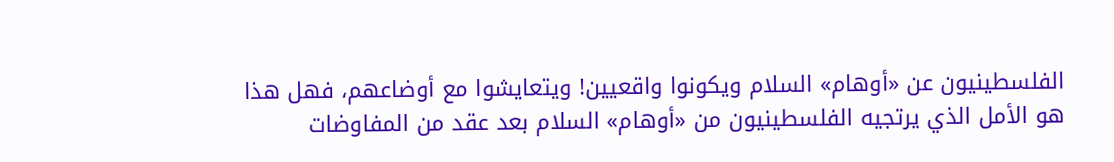الفلسطينيون عن «أوهام» السلام ويكونوا واقعيين! ويتعايشوا مع أوضاعهم، فهل هذا هو الأمل الذي يرتجيه الفلسطينيون من «أوهام» السلام بعد عقد من المفاوضات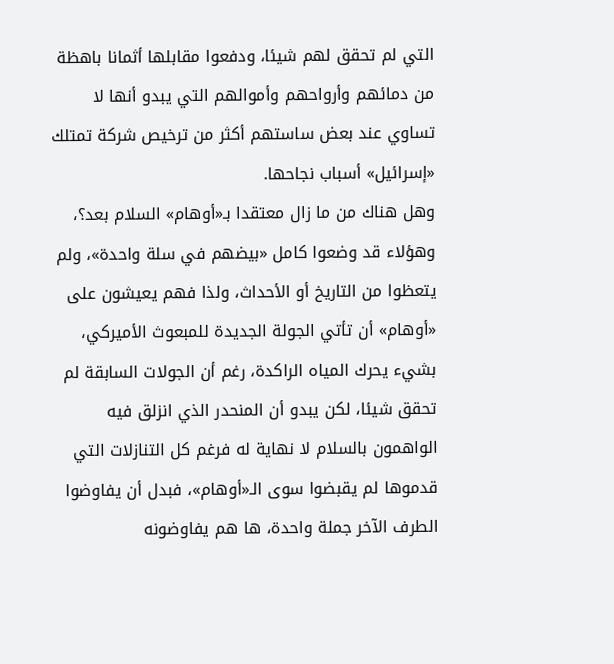التي لم تحقق لهم شيئا، ودفعوا مقابلها أثمانا باهظة من دمائهم وأرواحهم وأموالهم التي يبدو أنها لا تساوي عند بعض ساستهم أكثر من ترخيص شركة تمتلك «إسرائيل» أسباب نجاحها.
وهل هناك من ما زال معتقدا بـ«أوهام» السلام بعد؟، وهؤلاء قد وضعوا كامل «بيضهم في سلة واحدة»، ولم يتعظوا من التاريخ أو الأحداث، ولذا فهم يعيشون على «أوهام» أن تأتي الجولة الجديدة للمبعوث الأميركي، بشيء يحرك المياه الراكدة، رغم أن الجولات السابقة لم تحقق شيئا، لكن يبدو أن المنحدر الذي انزلق فيه الواهمون بالسلام لا نهاية له فرغم كل التنازلات التي قدموها لم يقبضوا سوى الـ«أوهام»، فبدل أن يفاوضوا الطرف الآخر جملة واحدة، ها هم يفاوضونه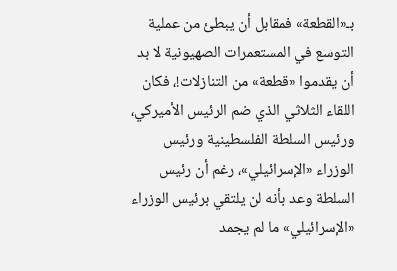بـ«القطعة» فمقابل أن يبطئ من عملية التوسع في المستعمرات الصهيونية لا بد أن يقدموا «قطعة» من التنازلات!، فكان اللقاء الثلاثي الذي ضم الرئيس الأميركي، ورئيس السلطة الفلسطينية ورئيس الوزراء «الإسرائيلي»، رغم أن رئيس السلطة وعد بأنه لن يلتقي برئيس الوزراء «الإسرائيلي» ما لم يجمد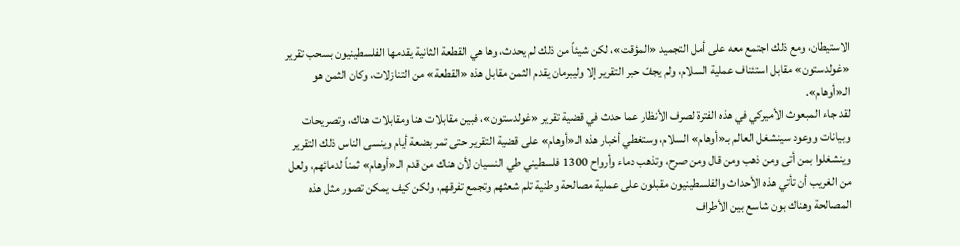الاستيطان، ومع ذلك اجتمع معه على أمل التجميد «المؤقت»، لكن شيئاً من ذلك لم يحدث، وها هي القطعة الثانية يقدمها الفلسطينيون بسحب تقرير «غولدستون» مقابل استئناف عملية السلام، ولم يجفّ حبر التقرير إلا وليبرمان يقدم الثمن مقابل هذه «القطعة» من التنازلات، وكان الثمن هو الـ«أوهام».
لقد جاء المبعوث الأميركي في هذه الفترة لصرف الأنظار عما حدث في قضية تقرير «غولدستون»، فبين مقابلات هنا ومقابلات هناك، وتصريحات وبيانات ووعود سينشغل العالم بـ«أوهام» السلام، وستغطي أخبار هذه الـ«أوهام» على قضية التقرير حتى تمر بضعة أيام وينسى الناس ذلك التقرير وينشغلوا بمن أتى ومن ذهب ومن قال ومن صرح، وتذهب دماء وأرواح 1300 فلسطيني طي النسيان لأن هناك من قدم الـ«أوهام» ثمناً لدمائهم، ولعل من الغريب أن تأتي هذه الأحداث والفلسطينيون مقبلون على عملية مصالحة وطنية تلم شعثهم وتجمع تفرقهم، ولكن كيف يمكن تصور مثل هذه المصالحة وهناك بون شاسع بين الأطراف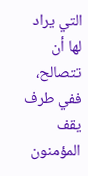التي يراد لها أن تتصالح، ففي طرف يقف المؤمنون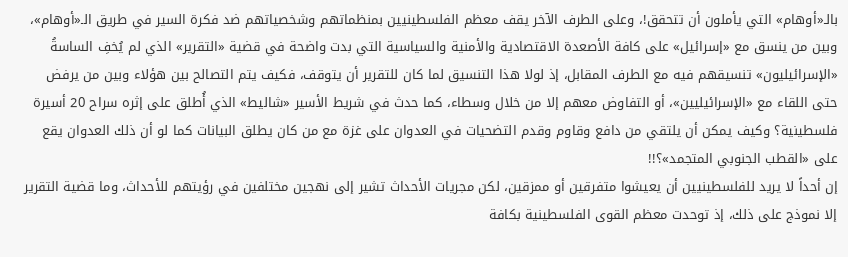بالـ«أوهام» التي يأملون أن تتحقق!، وعلى الطرف الآخر يقف معظم الفلسطينيين بمنظماتهم وشخصياتهم ضد فكرة السير في طريق الـ«أوهام»، وبين من ينسق مع «إسرائيل» على كافة الأصعدة الاقتصادية والأمنية والسياسية التي بدت واضحة في قضية «التقرير» الذي لم يُخفِ الساسةُ «الإسرائيليون» تنسيقهم فيه مع الطرف المقابل، إذ لولا هذا التنسيق لما كان للتقرير أن يتوقف، فكيف يتم التصالح بين هؤلاء وبين من يرفض حتى اللقاء مع «الإسرائيليين»، أو التفاوض معهم إلا من خلال وسطاء، كما حدث في شريط الأسير «شاليط» الذي أُطلق على إثره سراح 20 أسيرة فلسطينية؟ وكيف يمكن أن يلتقي من دافع وقاوم وقدم التضحيات في العدوان على غزة مع من كان يطلق البيانات كما لو أن ذلك العدوان يقع على «القطب الجنوبي المتجمد»؟!!
إن أحداً لا يريد للفلسطينيين أن يعيشوا متفرقين أو ممزقين، لكن مجريات الأحداث تشير إلى نهجين مختلفين في رؤيتهم للأحداث، وما قضية التقرير إلا نموذج على ذلك، إذ توحدت معظم القوى الفلسطينية بكافة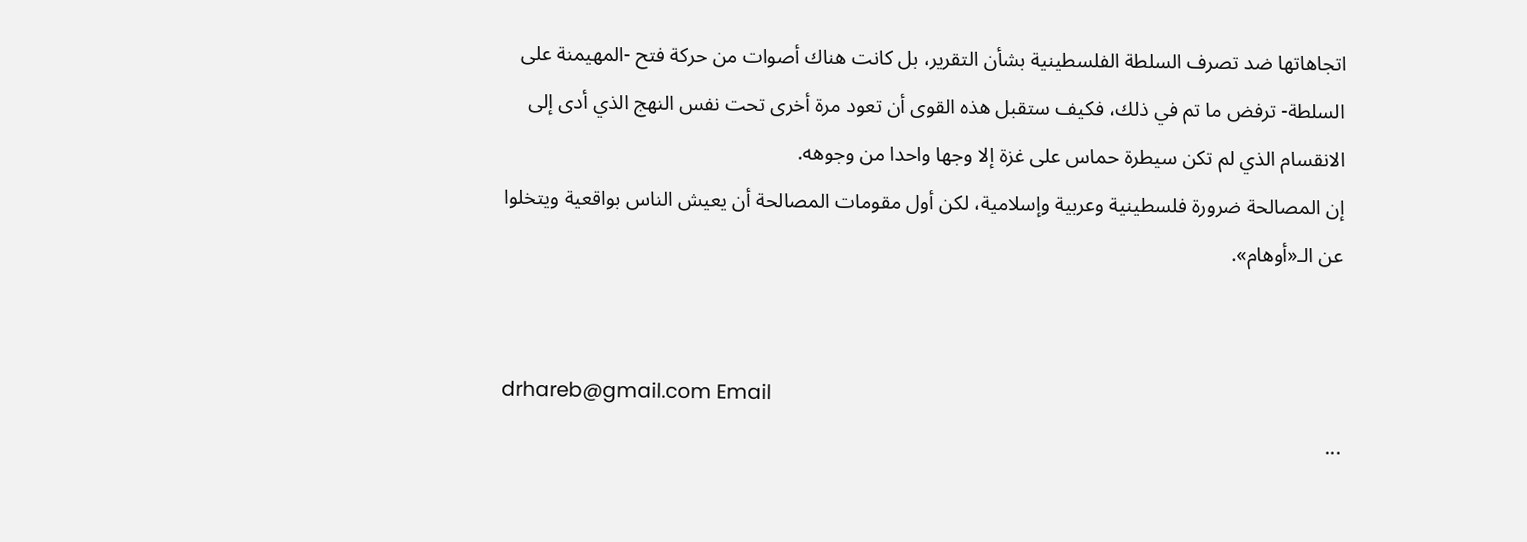اتجاهاتها ضد تصرف السلطة الفلسطينية بشأن التقرير، بل كانت هناك أصوات من حركة فتح -المهيمنة على السلطة- ترفض ما تم في ذلك، فكيف ستقبل هذه القوى أن تعود مرة أخرى تحت نفس النهج الذي أدى إلى الانقسام الذي لم تكن سيطرة حماس على غزة إلا وجها واحدا من وجوهه.
إن المصالحة ضرورة فلسطينية وعربية وإسلامية، لكن أول مقومات المصالحة أن يعيش الناس بواقعية ويتخلوا عن الـ«أوهام».


drhareb@gmail.com Email
...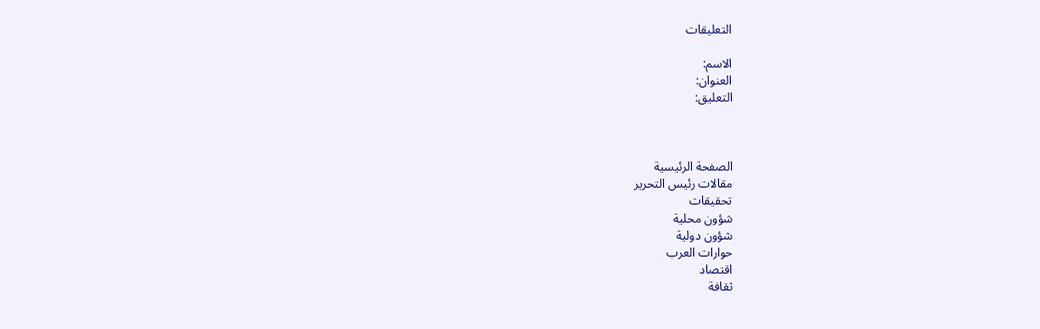التعليقات

الاسم:
العنوان:
التعليق:



الصفحة الرئيسية
مقالات رئيس التحرير
تحقيقات
شؤون محلية
شؤون دولية
حوارات العرب
اقتصاد
ثقافة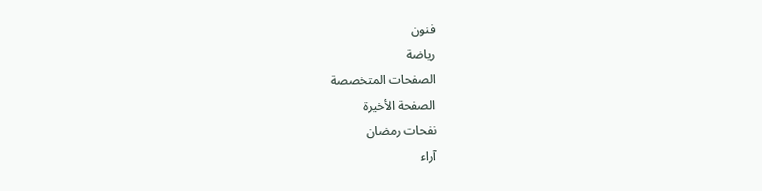فنون
رياضة
الصفحات المتخصصة
الصفحة الأخيرة
نفحات رمضان
آراء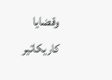وقضايا
كاريكاتير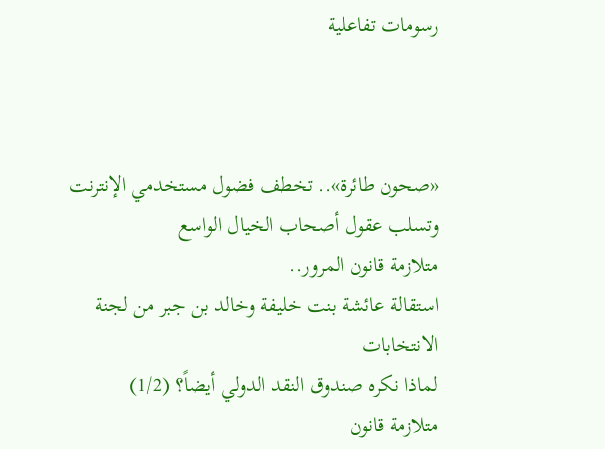رسومات تفاعلية



«صحون طائرة».. تخطف فضول مستخدمي الإنترنت وتسلب عقول أصحاب الخيال الواسع
متلازمة قانون المرور..
استقالة عائشة بنت خليفة وخالد بن جبر من لجنة الانتخابات
لماذا نكره صندوق النقد الدولي أيضاً؟ (1/2)
متلازمة قانون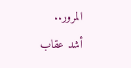المرور..
أشد عقاب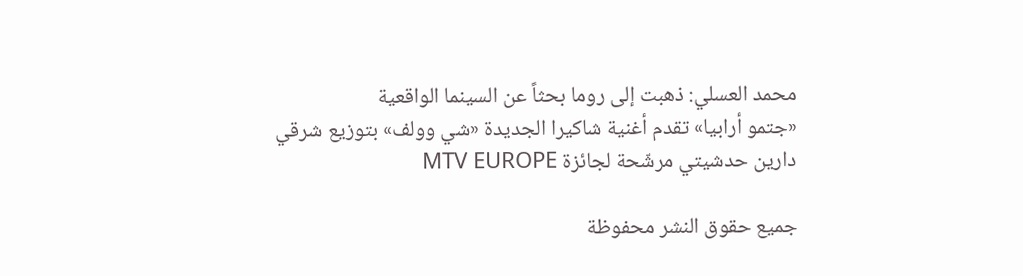محمد العسلي: ذهبت إلى روما بحثاً عن السينما الواقعية
«جتمو أرابيا» تقدم أغنية شاكيرا الجديدة «شي وولف» بتوزيع شرقي
دارين حدشيتي مرشّحة لجائزة MTV EUROPE

جميع حقوق النشر محفوظة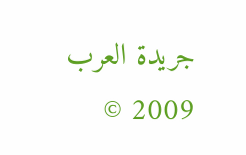جريدة العرب 2009 ©